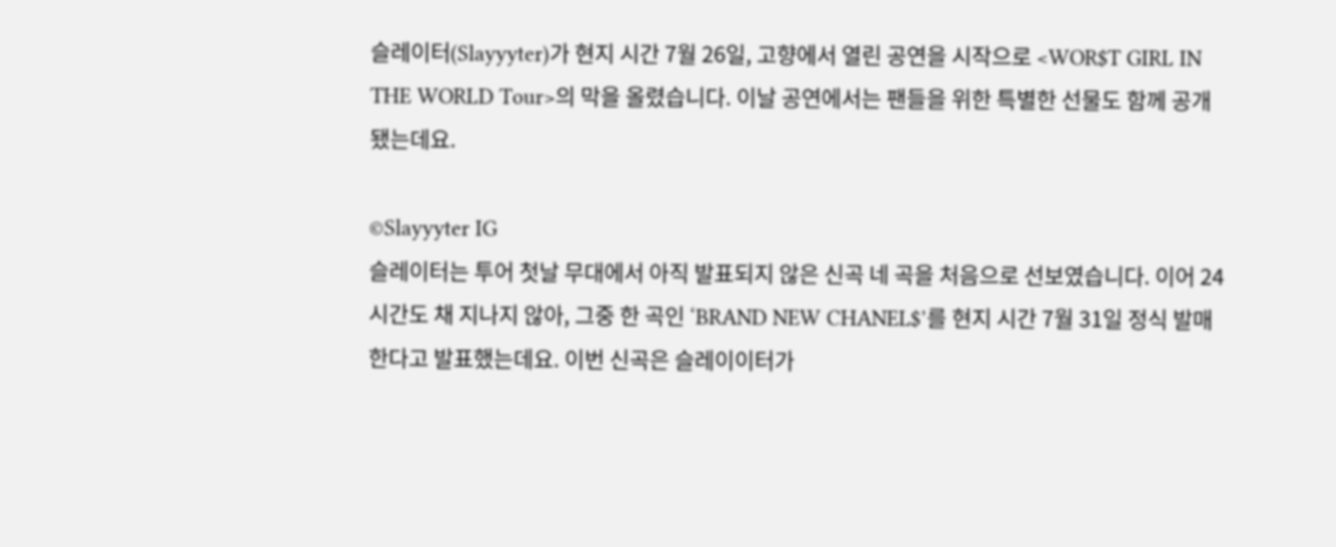슬레이터(Slayyyter)가 현지 시간 7월 26일, 고향에서 열린 공연을 시작으로 <WOR$T GIRL IN THE WORLD Tour>의 막을 올렸습니다. 이날 공연에서는 팬들을 위한 특별한 선물도 함께 공개됐는데요.

©Slayyyter IG
슬레이터는 투어 첫날 무대에서 아직 발표되지 않은 신곡 네 곡을 처음으로 선보였습니다. 이어 24시간도 채 지나지 않아, 그중 한 곡인 ‘BRAND NEW CHANEL$’를 현지 시간 7월 31일 정식 발매한다고 발표했는데요. 이번 신곡은 슬레이이터가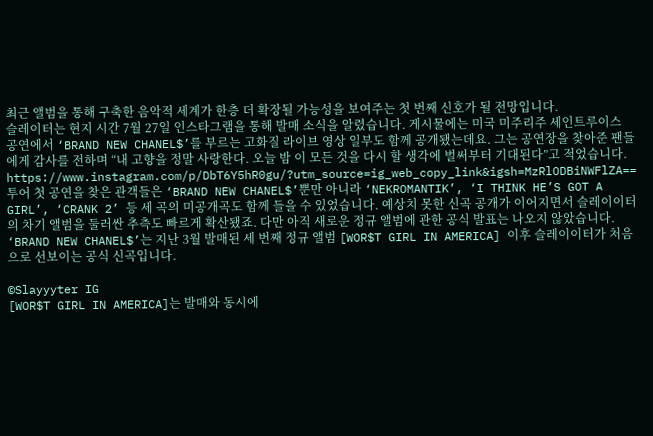최근 앨범을 통해 구축한 음악적 세계가 한층 더 확장될 가능성을 보여주는 첫 번째 신호가 될 전망입니다.
슬레이터는 현지 시간 7월 27일 인스타그램을 통해 발매 소식을 알렸습니다. 게시물에는 미국 미주리주 세인트루이스 공연에서 ‘BRAND NEW CHANEL$’를 부르는 고화질 라이브 영상 일부도 함께 공개됐는데요. 그는 공연장을 찾아준 팬들에게 감사를 전하며 “내 고향을 정말 사랑한다. 오늘 밤 이 모든 것을 다시 할 생각에 벌써부터 기대된다”고 적었습니다.
https://www.instagram.com/p/DbT6Y5hR0gu/?utm_source=ig_web_copy_link&igsh=MzRlODBiNWFlZA==
투어 첫 공연을 찾은 관객들은 ‘BRAND NEW CHANEL$’뿐만 아니라 ‘NEKROMANTIK’, ‘I THINK HE’S GOT A GIRL’, ‘CRANK 2’ 등 세 곡의 미공개곡도 함께 들을 수 있었습니다. 예상치 못한 신곡 공개가 이어지면서 슬레이이터의 차기 앨범을 둘러싼 추측도 빠르게 확산됐죠. 다만 아직 새로운 정규 앨범에 관한 공식 발표는 나오지 않았습니다.
‘BRAND NEW CHANEL$’는 지난 3월 발매된 세 번째 정규 앨범 [WOR$T GIRL IN AMERICA] 이후 슬레이이터가 처음으로 선보이는 공식 신곡입니다.

©Slayyyter IG
[WOR$T GIRL IN AMERICA]는 발매와 동시에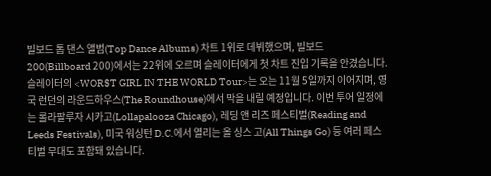빌보드 톱 댄스 앨범(Top Dance Albums) 차트 1위로 데뷔했으며, 빌보드 200(Billboard 200)에서는 22위에 오르며 슬레이터에게 첫 차트 진입 기록을 안겼습니다.
슬레이터의 <WOR$T GIRL IN THE WORLD Tour>는 오는 11월 5일까지 이어지며, 영국 런던의 라운드하우스(The Roundhouse)에서 막을 내릴 예정입니다. 이번 투어 일정에는 롤라팔루자 시카고(Lollapalooza Chicago), 레딩 앤 리즈 페스티벌(Reading and Leeds Festivals), 미국 워싱턴 D.C.에서 열리는 올 싱스 고(All Things Go) 등 여러 페스티벌 무대도 포함돼 있습니다.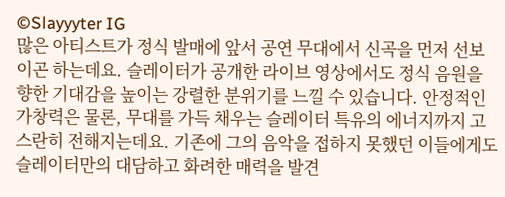©Slayyyter IG
많은 아티스트가 정식 발매에 앞서 공연 무대에서 신곡을 먼저 선보이곤 하는데요. 슬레이터가 공개한 라이브 영상에서도 정식 음원을 향한 기대감을 높이는 강렬한 분위기를 느낄 수 있습니다. 안정적인 가창력은 물론, 무대를 가득 채우는 슬레이터 특유의 에너지까지 고스란히 전해지는데요. 기존에 그의 음악을 접하지 못했던 이들에게도 슬레이터만의 대담하고 화려한 매력을 발견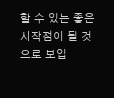할 수 있는 좋은 시작점이 될 것으로 보입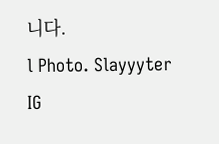니다.
l Photo. Slayyyter IG